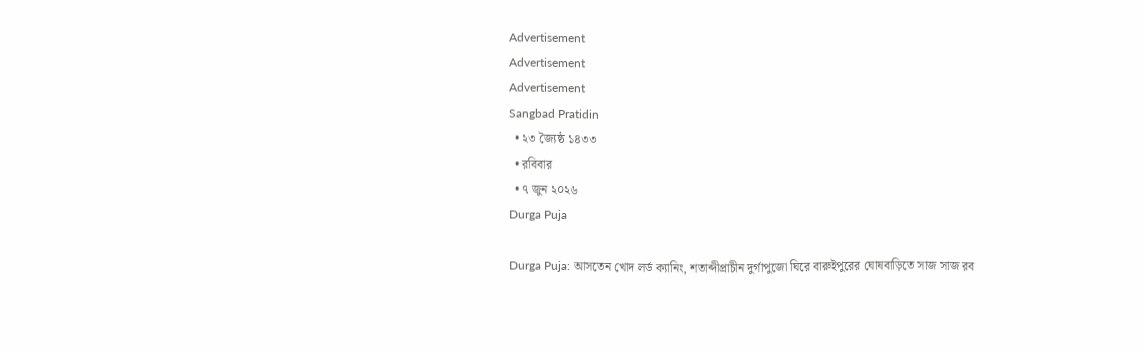Advertisement
Advertisement
Advertisement
Sangbad Pratidin
  • ২৩ জ্যৈষ্ঠ ১৪৩৩
  • রবিবার
  • ৭ জুন ২০২৬
Durga Puja

Durga Puja: আসতেন খোদ লর্ড ক্যানিং, শতাব্দীপ্রাচীন দুর্গাপুজো ঘিরে বারুইপুরের ঘোষবাড়িতে সাজ সাজ রব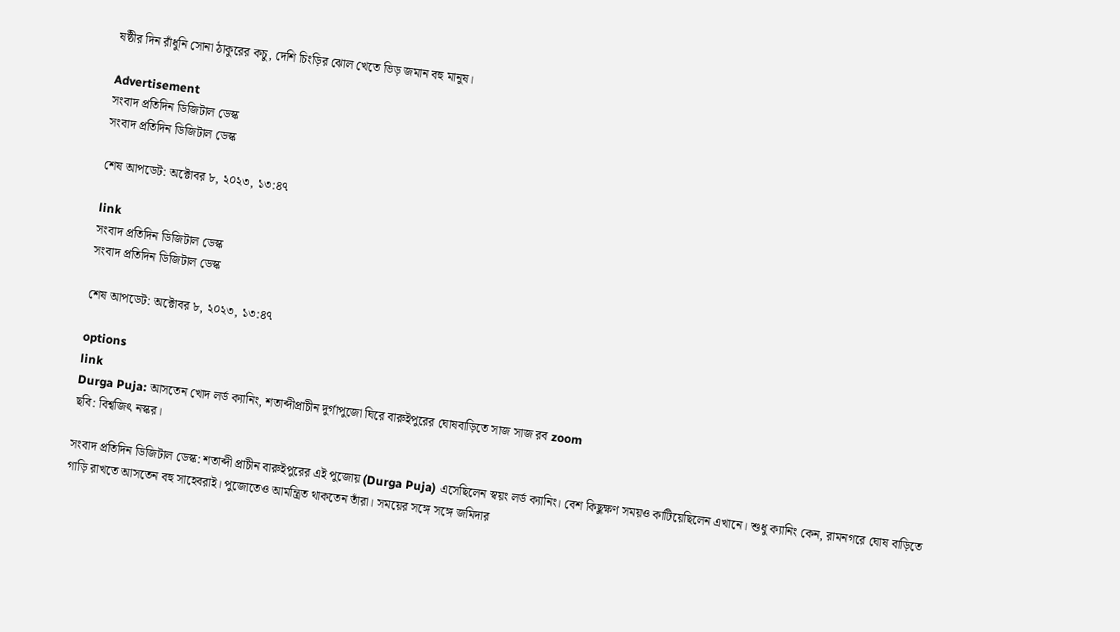ষষ্ঠীর দিন রাঁধুনি সোনা ঠাকুরের কচু, দেশি চিংড়ির ঝোল খেতে ভিড় জমান বহু মানুষ।

Advertisement
সংবাদ প্রতিদিন ডিজিটাল ডেস্ক
সংবাদ প্রতিদিন ডিজিটাল ডেস্ক

শেষ আপডেট: অক্টোবর ৮, ২০২৩, ১৩:৪৭

link
সংবাদ প্রতিদিন ডিজিটাল ডেস্ক
সংবাদ প্রতিদিন ডিজিটাল ডেস্ক

শেষ আপডেট: অক্টোবর ৮, ২০২৩, ১৩:৪৭

options
link
Durga Puja: আসতেন খোদ লর্ড ক্যানিং, শতাব্দীপ্রাচীন দুর্গাপুজো ঘিরে বারুইপুরের ঘোষবাড়িতে সাজ সাজ রব zoom
ছবি: বিশ্বজিৎ নস্কর।

সংবাদ প্রতিদিন ডিজিটাল ডেস্ক: শতাব্দী প্রাচীন বারুইপুরের এই পুজোয় (Durga Puja) এসেছিলেন স্বয়ং লর্ড ক্যানিং। বেশ কিছুক্ষণ সময়ও কাটিয়েছিলেন এখানে। শুধু ক্যানিং কেন, রামনগরে ঘোষ বাড়িতে গাড়ি রাখতে আসতেন বহু সাহেবরাই। পুজোতেও আমন্ত্রিত থাকতেন তাঁরা। সময়ের সঙ্গে সঙ্গে জমিদার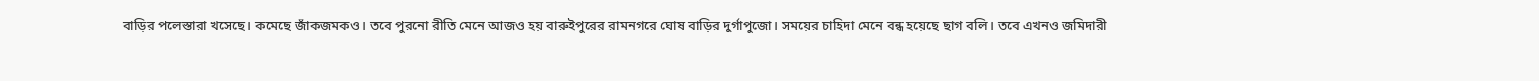বাড়ির পলেস্তারা খসেছে। কমেছে জাঁকজমকও। তবে পুরনো রীতি মেনে আজও হয় বারুইপুরের রামনগরে ঘোষ বাড়ির দুর্গাপুজো। সময়ের চাহিদা মেনে বন্ধ হয়েছে ছাগ বলি। তবে এখনও জমিদারী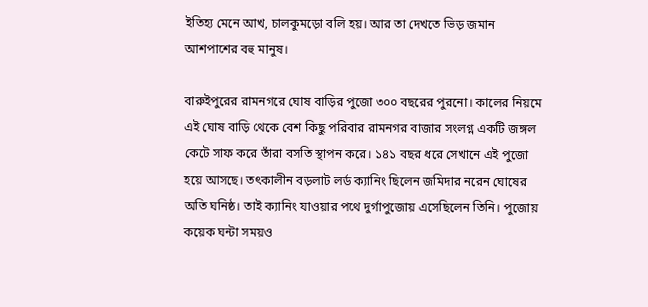ইতিহ্য মেনে আখ, চালকুমড়ো বলি হয়। আর তা দেখতে ভিড় জমান আশপাশের বহু মানুষ।

বারুইপুরের রামনগরে ঘোষ বাড়ির পুজো ৩০০ বছরের পুরনো। কালের নিয়মে এই ঘোষ বাড়ি থেকে বেশ কিছু পরিবার রামনগর বাজার সংলগ্ন একটি জঙ্গল কেটে সাফ করে তাঁরা বসতি স্থাপন করে। ১৪১ বছর ধরে সেখানে এই পুজো হয়ে আসছে। তৎকালীন বড়লাট লর্ড ক্যানিং ছিলেন জমিদার নরেন ঘোষের অতি ঘনিষ্ঠ। তাই ক্যানিং যাওয়ার পথে দুর্গাপুজোয় এসেছিলেন তিনি। পুজোয় কয়েক ঘন্টা সময়ও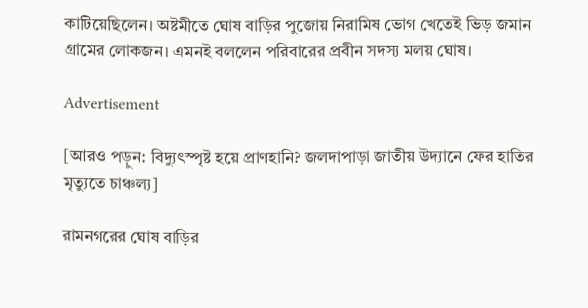কাটিয়েছিলেন। অষ্টমীতে ঘোষ বাড়ির পুজোয় নিরামিষ ভোগ খেতেই ভিড় জমান গ্রামের লোকজন। এমনই বললেন পরিবারের প্রবীন সদস্য মলয় ঘোষ।

Advertisement

[আরও পড়ুন: বিদ্যুৎস্পৃষ্ট হয়ে প্রাণহানি? জলদাপাড়া জাতীয় উদ্যানে ফের হাতির মৃত্যুতে চাঞ্চল্য]

রামনগরের ঘোষ বাড়ির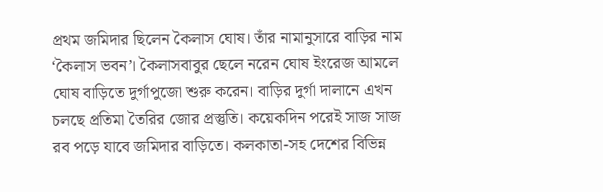প্রথম জমিদার ছিলেন কৈলাস ঘোষ। তাঁর নামানুসারে বাড়ির নাম ‘কৈলাস ভবন’। কৈলাসবাবুর ছেলে নরেন ঘোষ ইংরেজ আমলে ঘোষ বাড়িতে দুর্গাপুজো শুরু করেন। বাড়ির দুর্গা দালানে এখন চলছে প্রতিমা তৈরির জোর প্রস্তুতি। কয়েকদিন পরেই সাজ সাজ রব পড়ে যাবে জমিদার বাড়িতে। কলকাতা-সহ দেশের বিভিন্ন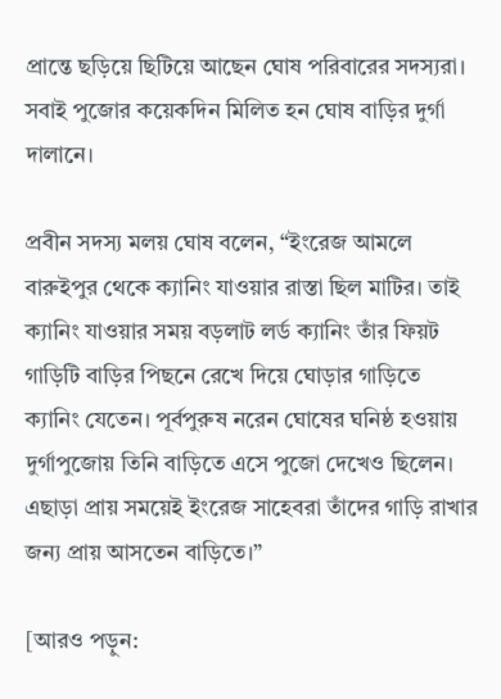প্রান্তে ছড়িয়ে ছিটিয়ে আছেন ঘোষ পরিবারের সদস্যরা। সবাই পুজোর কয়েকদিন মিলিত হন ঘোষ বাড়ির দুর্গা দালানে।

প্রবীন সদস্য মলয় ঘোষ বলেন, “ইংরেজ আমলে বারুইপুর থেকে ক্যানিং যাওয়ার রাস্তা ছিল মাটির। তাই ক্যানিং যাওয়ার সময় বড়লাট লর্ড ক্যানিং তাঁর ফিয়ট গাড়িটি বাড়ির পিছনে রেখে দিয়ে ঘোড়ার গাড়িতে ক্যানিং যেতেন। পূর্বপুরুষ নরেন ঘোষের ঘনিষ্ঠ হওয়ায় দুর্গাপুজোয় তিনি বাড়িতে এসে পুজো দেখেও ছিলেন। এছাড়া প্রায় সময়েই ইংরেজ সাহেবরা তাঁদের গাড়ি রাখার জন্য প্রায় আসতেন বাড়িতে।”

[আরও পড়ুন: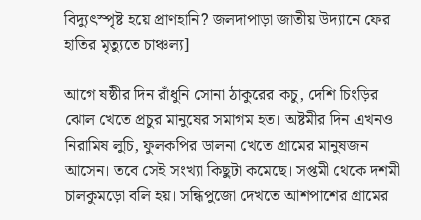বিদ্যুৎস্পৃষ্ট হয়ে প্রাণহানি? জলদাপাড়া জাতীয় উদ্যানে ফের হাতির মৃত্যুতে চাঞ্চল্য]

আগে ষষ্ঠীর দিন রাঁধুনি সোনা ঠাকুরের কচু, দেশি চিংড়ির ঝোল খেতে প্রচুর মানুষের সমাগম হত। অষ্টমীর দিন এখনও নিরামিষ লুচি, ফুলকপির ডালনা খেতে গ্রামের মানুষজন আসেন। তবে সেই সংখ্যা কিছুটা কমেছে। সপ্তমী থেকে দশমী চালকুমড়ো বলি হয়। সন্ধিপুজো দেখতে আশপাশের গ্রামের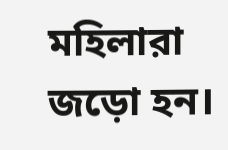মহিলারা জড়ো হন।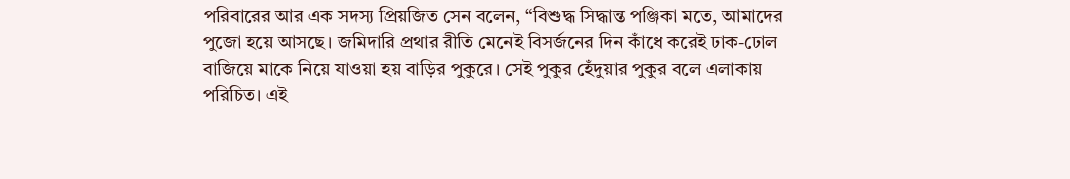পরিবারের আর এক সদস্য প্রিয়জিত সেন বলেন, “বিশুদ্ধ সিদ্ধান্ত পঞ্জিকা মতে, আমাদের পুজো হয়ে আসছে। জমিদারি প্রথার রীতি মেনেই বিসর্জনের দিন কাঁধে করেই ঢাক-ঢোল বাজিয়ে মাকে নিয়ে যাওয়া হয় বাড়ির পুকুরে। সেই পুকুর হেঁদুয়ার পুকুর বলে এলাকায় পরিচিত। এই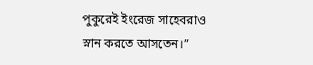পুকুরেই ইংরেজ সাহেবরাও স্নান করতে আসতেন।”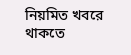নিয়মিত খবরে থাকতে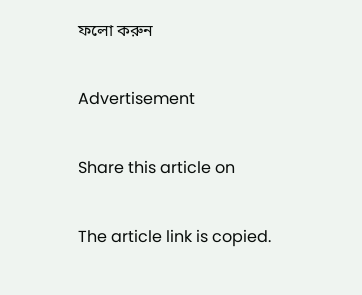ফলো করুন

Advertisement

Share this article on

The article link is copied.